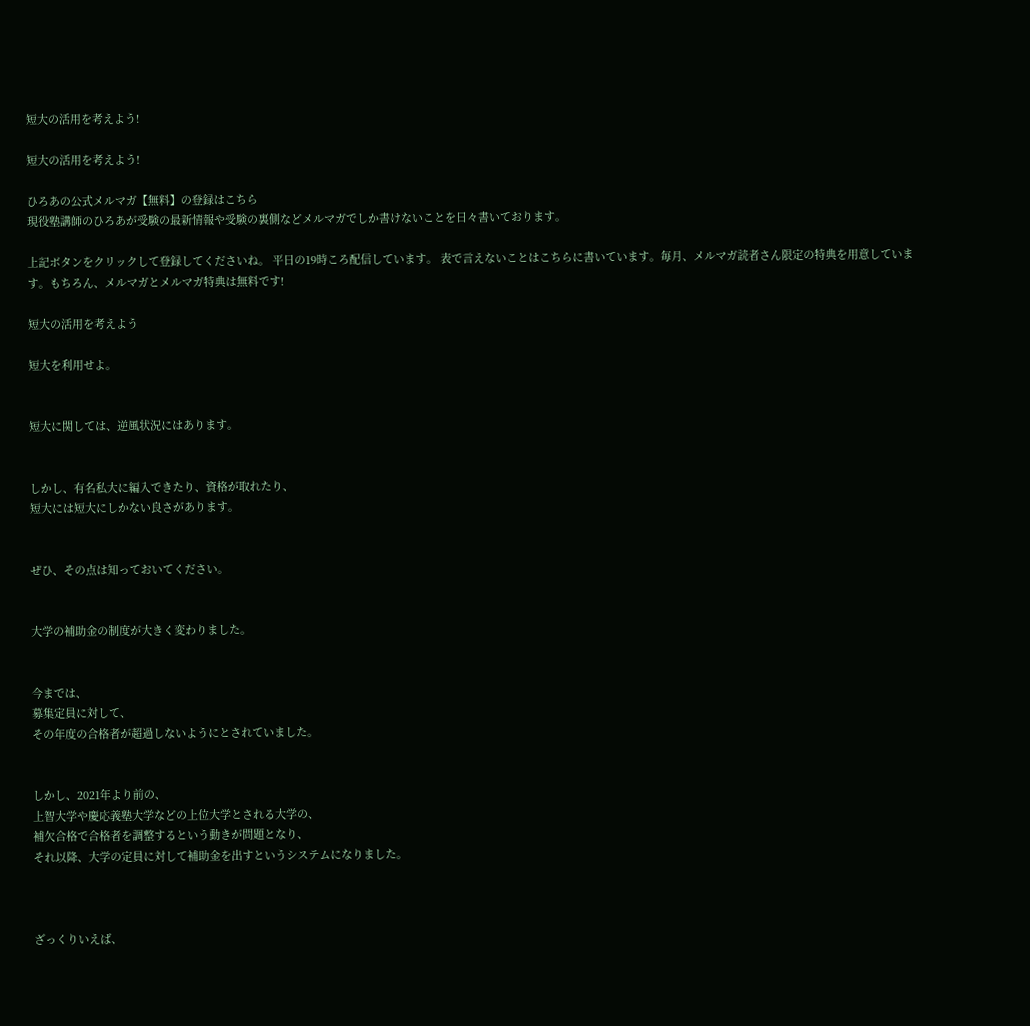短大の活用を考えよう!

短大の活用を考えよう!

ひろあの公式メルマガ【無料】の登録はこちら
現役塾講師のひろあが受験の最新情報や受験の裏側などメルマガでしか書けないことを日々書いております。

上記ボタンをクリックして登録してくださいね。 平日の19時ころ配信しています。 表で言えないことはこちらに書いています。毎月、メルマガ読者さん限定の特典を用意しています。もちろん、メルマガとメルマガ特典は無料です!

短大の活用を考えよう

短大を利用せよ。


短大に関しては、逆風状況にはあります。


しかし、有名私大に編入できたり、資格が取れたり、
短大には短大にしかない良さがあります。


ぜひ、その点は知っておいてください。


大学の補助金の制度が大きく変わりました。


今までは、
募集定員に対して、
その年度の合格者が超過しないようにとされていました。


しかし、2021年より前の、
上智大学や慶応義塾大学などの上位大学とされる大学の、
補欠合格で合格者を調整するという動きが問題となり、
それ以降、大学の定員に対して補助金を出すというシステムになりました。



ざっくりいえば、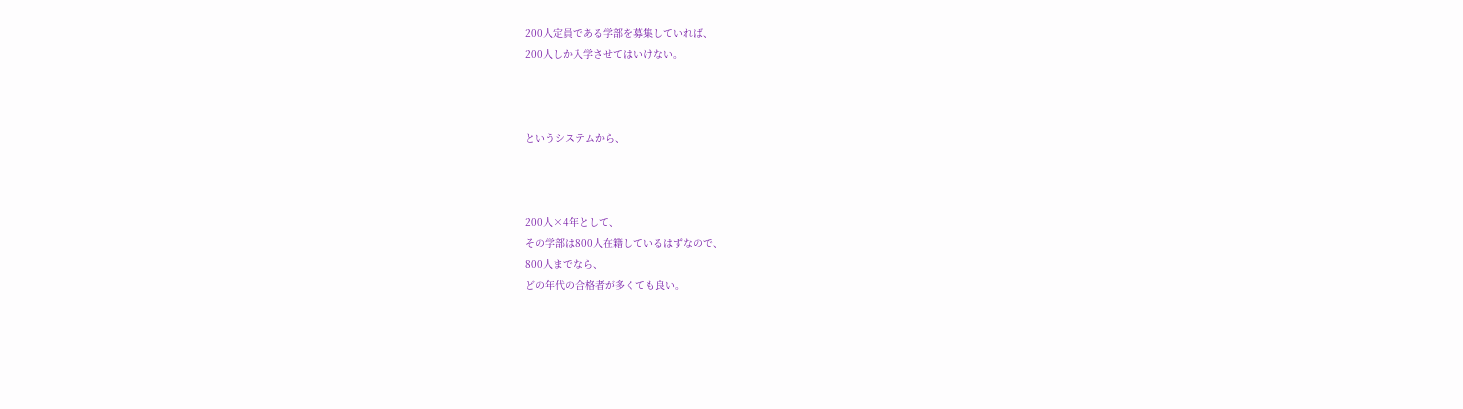200人定員である学部を募集していれば、
200人しか入学させてはいけない。



というシステムから、



200人×4年として、
その学部は800人在籍しているはずなので、
800人までなら、
どの年代の合格者が多くても良い。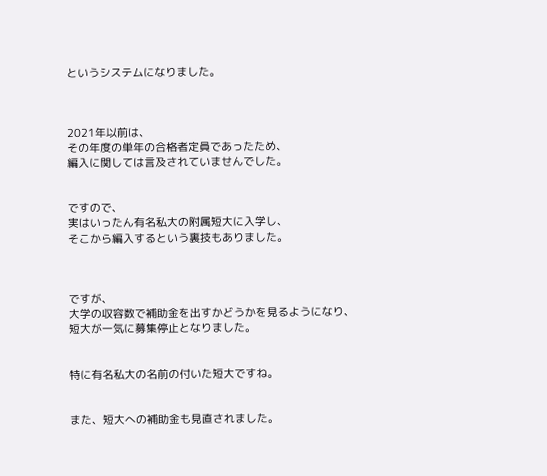というシステムになりました。



2021年以前は、
その年度の単年の合格者定員であったため、
編入に関しては言及されていませんでした。


ですので、
実はいったん有名私大の附属短大に入学し、
そこから編入するという裏技もありました。



ですが、
大学の収容数で補助金を出すかどうかを見るようになり、
短大が一気に募集停止となりました。


特に有名私大の名前の付いた短大ですね。


また、短大への補助金も見直されました。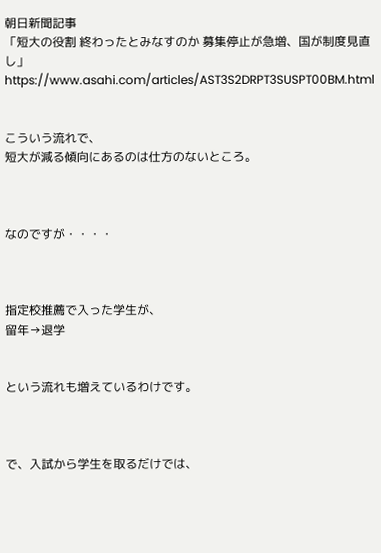朝日新聞記事
「短大の役割 終わったとみなすのか 募集停止が急増、国が制度見直し」
https://www.asahi.com/articles/AST3S2DRPT3SUSPT00BM.html


こういう流れで、
短大が減る傾向にあるのは仕方のないところ。



なのですが・・・・



指定校推薦で入った学生が、
留年→退学


という流れも増えているわけです。



で、入試から学生を取るだけでは、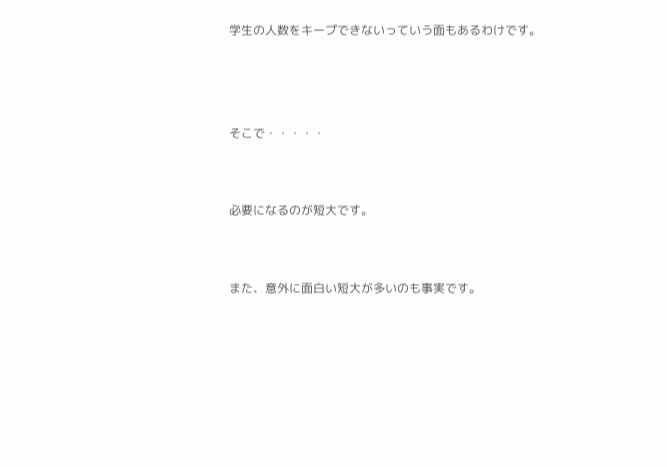学生の人数をキープできないっていう面もあるわけです。



そこで・・・・・


必要になるのが短大です。


また、意外に面白い短大が多いのも事実です。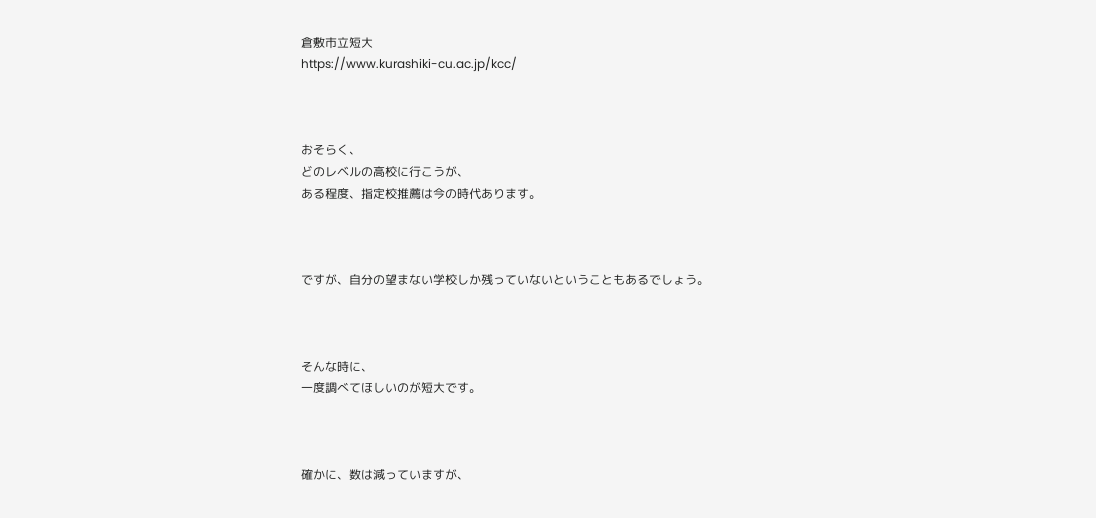倉敷市立短大
https://www.kurashiki-cu.ac.jp/kcc/



おそらく、
どのレベルの高校に行こうが、
ある程度、指定校推薦は今の時代あります。



ですが、自分の望まない学校しか残っていないということもあるでしょう。



そんな時に、
一度調べてほしいのが短大です。



確かに、数は減っていますが、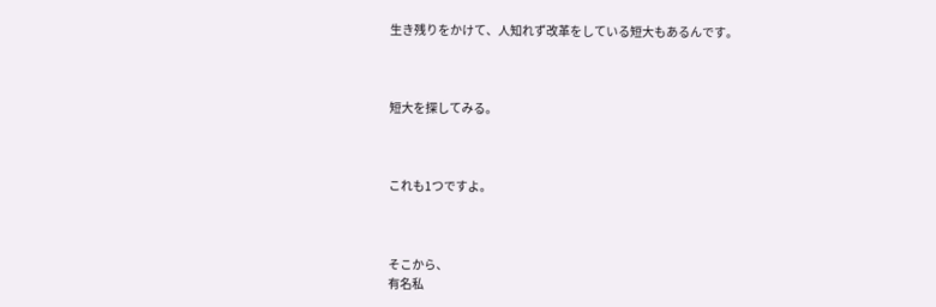生き残りをかけて、人知れず改革をしている短大もあるんです。



短大を探してみる。



これも1つですよ。



そこから、
有名私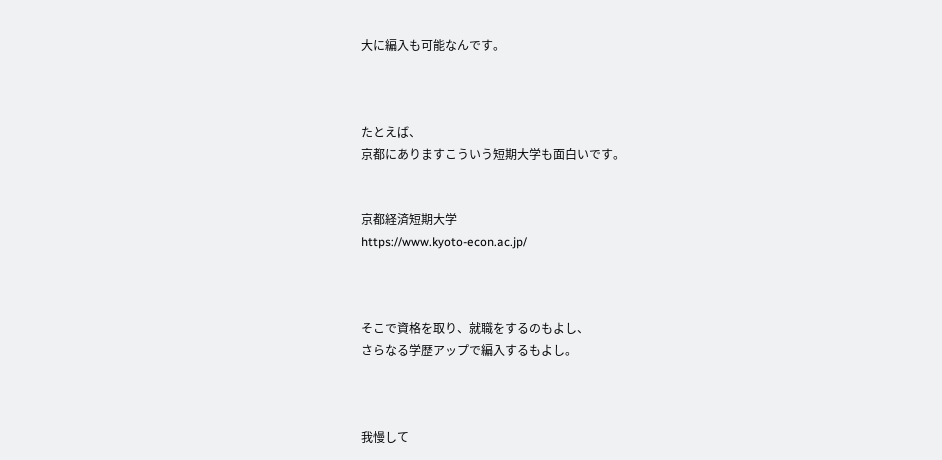大に編入も可能なんです。



たとえば、
京都にありますこういう短期大学も面白いです。


京都経済短期大学
https://www.kyoto-econ.ac.jp/



そこで資格を取り、就職をするのもよし、
さらなる学歴アップで編入するもよし。



我慢して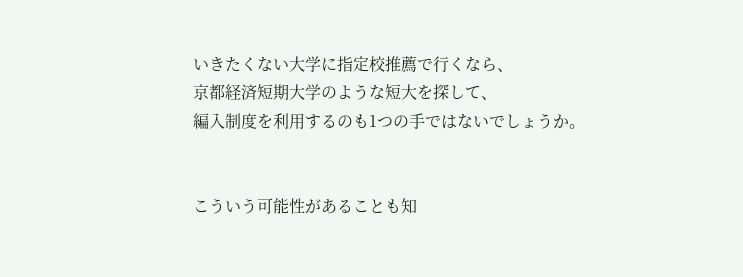いきたくない大学に指定校推薦で行くなら、
京都経済短期大学のような短大を探して、
編入制度を利用するのも1つの手ではないでしょうか。


こういう可能性があることも知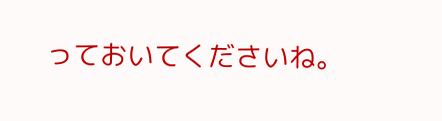っておいてくださいね。